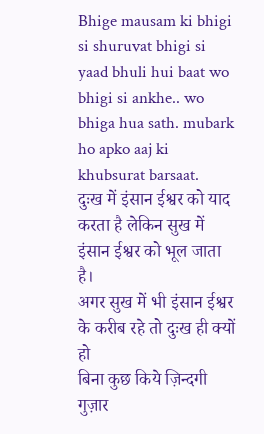Bhige mausam ki bhigi si shuruvat bhigi si yaad bhuli hui baat wo bhigi si ankhe.. wo bhiga hua sath. mubark ho apko aaj ki khubsurat barsaat.
दुःख में इंसान ईश्वर को याद करता है लेकिन सुख में इंसान ईश्वर को भूल जाता है।
अगर सुख में भी इंसान ईश्वर के करीब रहे तो दुःख ही क्यों हो
बिना कुछ किये ज़िन्दगी गुज़ार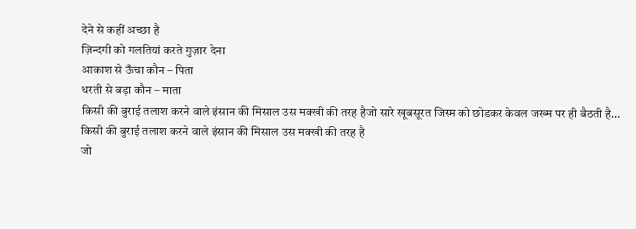देने से कहीं अच्छा है
ज़िन्दगी को गलतियां करते गुज़ार देना
आकाश से ऊँचा कौन – पिता
धरती से बड़ा कौन – माता
किसी की बुराई तलाश करने वाले इंसान की मिसाल उस मक्खी की तरह हैजो सारे खूबसूरत जिस्म को छोडकर केवल जख्म पर ही बैठती है…
किसी की बुराई तलाश करने वाले इंसान की मिसाल उस मक्खी की तरह है
जो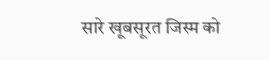सारे खूबसूरत जिस्म को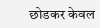छोडकर केवल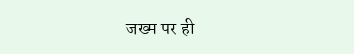जख्म पर ही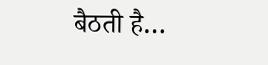बैठती है…